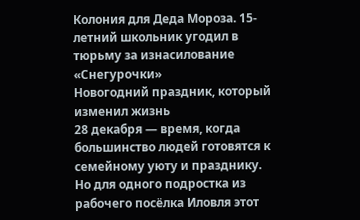Колония для Деда Мороза. 15-летний школьник угодил в тюрьму за изнасилование «Снегурочки»
Новогодний праздник, который изменил жизнь
28 декабря — время, когда большинство людей готовятся к семейному уюту и празднику. Но для одного подростка из рабочего посёлка Иловля этот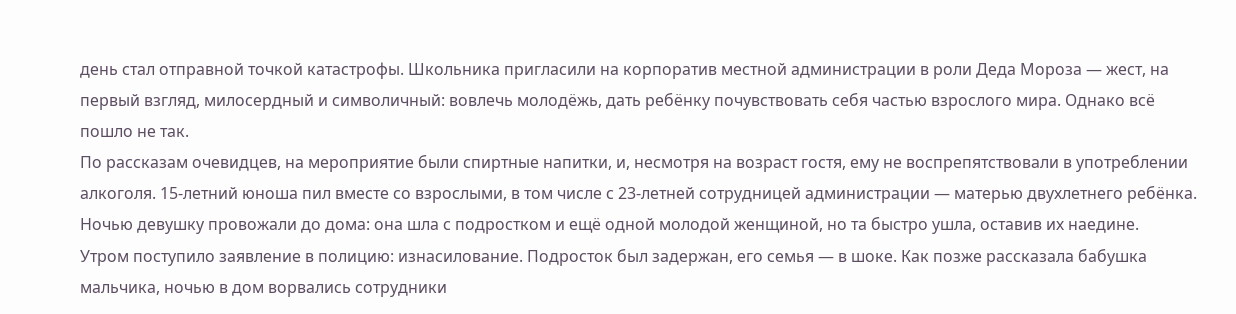день стал отправной точкой катастрофы. Школьника пригласили на корпоратив местной администрации в роли Деда Мороза — жест, на первый взгляд, милосердный и символичный: вовлечь молодёжь, дать ребёнку почувствовать себя частью взрослого мира. Однако всё пошло не так.
По рассказам очевидцев, на мероприятие были спиртные напитки, и, несмотря на возраст гостя, ему не воспрепятствовали в употреблении алкоголя. 15-летний юноша пил вместе со взрослыми, в том числе с 23-летней сотрудницей администрации — матерью двухлетнего ребёнка. Ночью девушку провожали до дома: она шла с подростком и ещё одной молодой женщиной, но та быстро ушла, оставив их наедине.
Утром поступило заявление в полицию: изнасилование. Подросток был задержан, его семья — в шоке. Как позже рассказала бабушка мальчика, ночью в дом ворвались сотрудники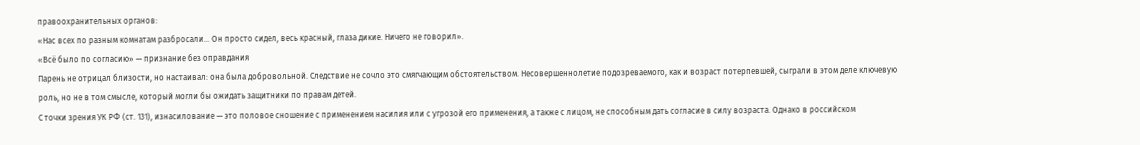правоохранительных органов:
«Нас всех по разным комнатам разбросали… Он просто сидел, весь красный, глаза дикие. Ничего не говорил».
«Всё было по согласию» — признание без оправдания
Парень не отрицал близости, но настаивал: она была добровольной. Следствие не сочло это смягчающим обстоятельством. Несовершеннолетие подозреваемого, как и возраст потерпевшей, сыграли в этом деле ключевую роль, но не в том смысле, который могли бы ожидать защитники по правам детей.
С точки зрения УК РФ (ст. 131), изнасилование — это половое сношение с применением насилия или с угрозой его применения, а также с лицом, не способным дать согласие в силу возраста. Однако в российском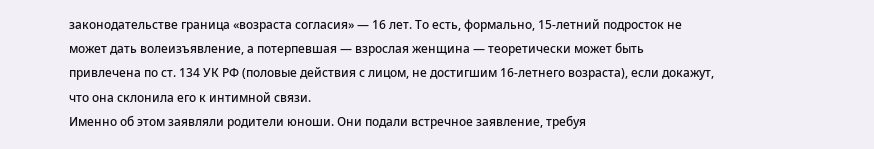законодательстве граница «возраста согласия» — 16 лет. То есть, формально, 15-летний подросток не может дать волеизъявление, а потерпевшая — взрослая женщина — теоретически может быть привлечена по ст. 134 УК РФ (половые действия с лицом, не достигшим 16-летнего возраста), если докажут, что она склонила его к интимной связи.
Именно об этом заявляли родители юноши. Они подали встречное заявление, требуя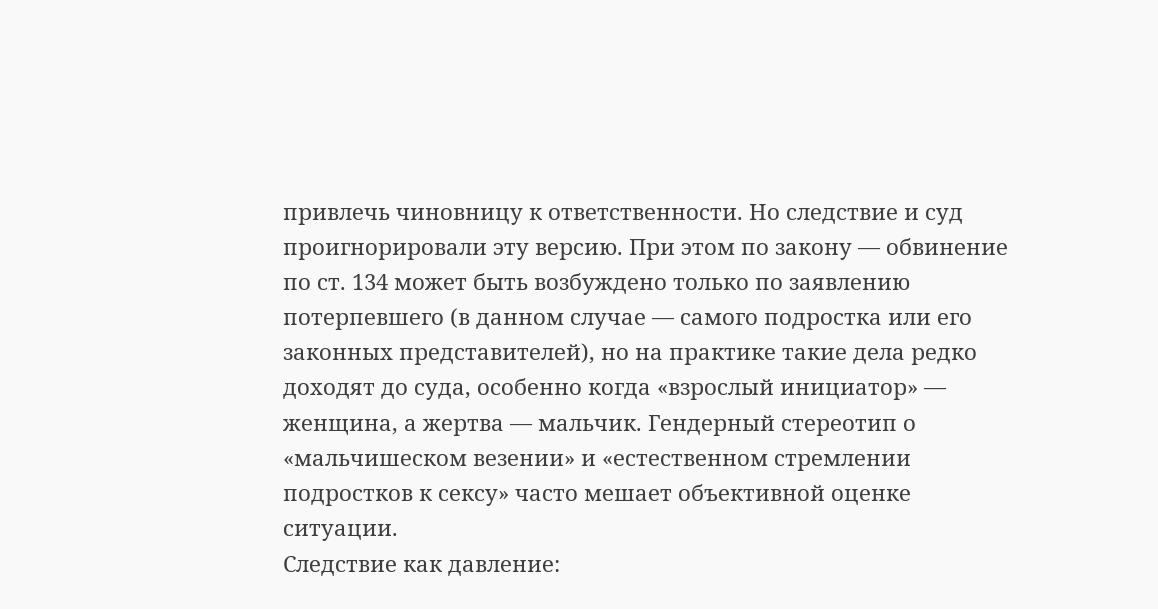привлечь чиновницу к ответственности. Но следствие и суд проигнорировали эту версию. При этом по закону — обвинение по ст. 134 может быть возбуждено только по заявлению потерпевшего (в данном случае — самого подростка или его законных представителей), но на практике такие дела редко доходят до суда, особенно когда «взрослый инициатор» — женщина, а жертва — мальчик. Гендерный стереотип о «мальчишеском везении» и «естественном стремлении подростков к сексу» часто мешает объективной оценке ситуации.
Следствие как давление: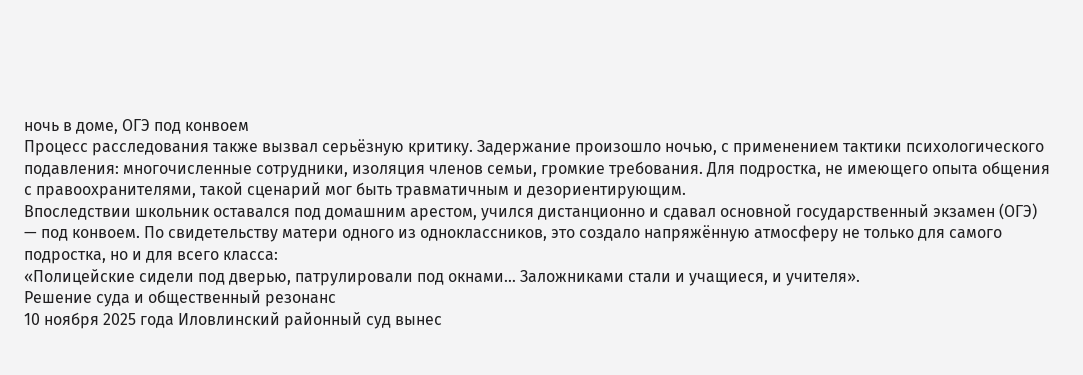ночь в доме, ОГЭ под конвоем
Процесс расследования также вызвал серьёзную критику. Задержание произошло ночью, с применением тактики психологического подавления: многочисленные сотрудники, изоляция членов семьи, громкие требования. Для подростка, не имеющего опыта общения с правоохранителями, такой сценарий мог быть травматичным и дезориентирующим.
Впоследствии школьник оставался под домашним арестом, учился дистанционно и сдавал основной государственный экзамен (ОГЭ) — под конвоем. По свидетельству матери одного из одноклассников, это создало напряжённую атмосферу не только для самого подростка, но и для всего класса:
«Полицейские сидели под дверью, патрулировали под окнами… Заложниками стали и учащиеся, и учителя».
Решение суда и общественный резонанс
10 ноября 2025 года Иловлинский районный суд вынес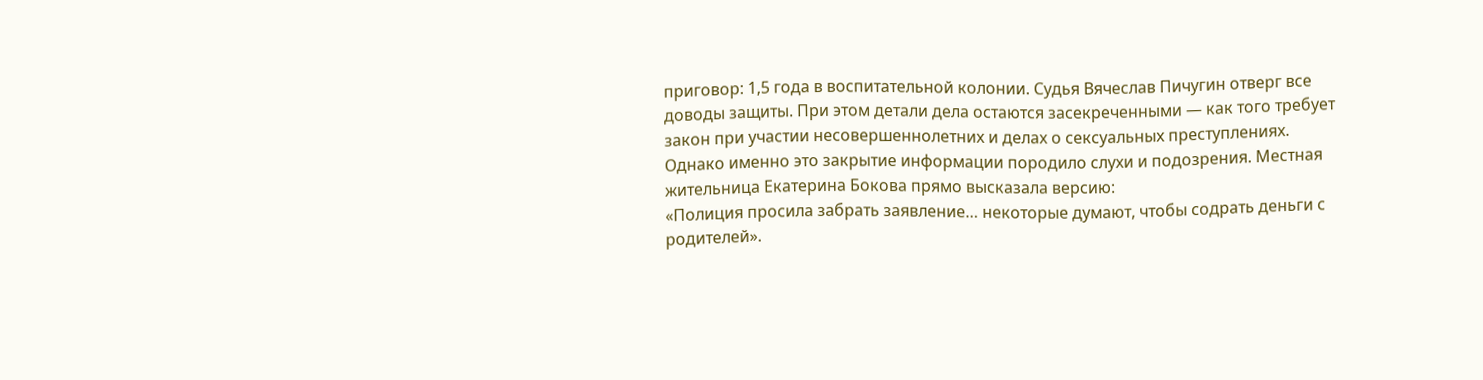приговор: 1,5 года в воспитательной колонии. Судья Вячеслав Пичугин отверг все доводы защиты. При этом детали дела остаются засекреченными — как того требует закон при участии несовершеннолетних и делах о сексуальных преступлениях.
Однако именно это закрытие информации породило слухи и подозрения. Местная жительница Екатерина Бокова прямо высказала версию:
«Полиция просила забрать заявление… некоторые думают, чтобы содрать деньги с родителей».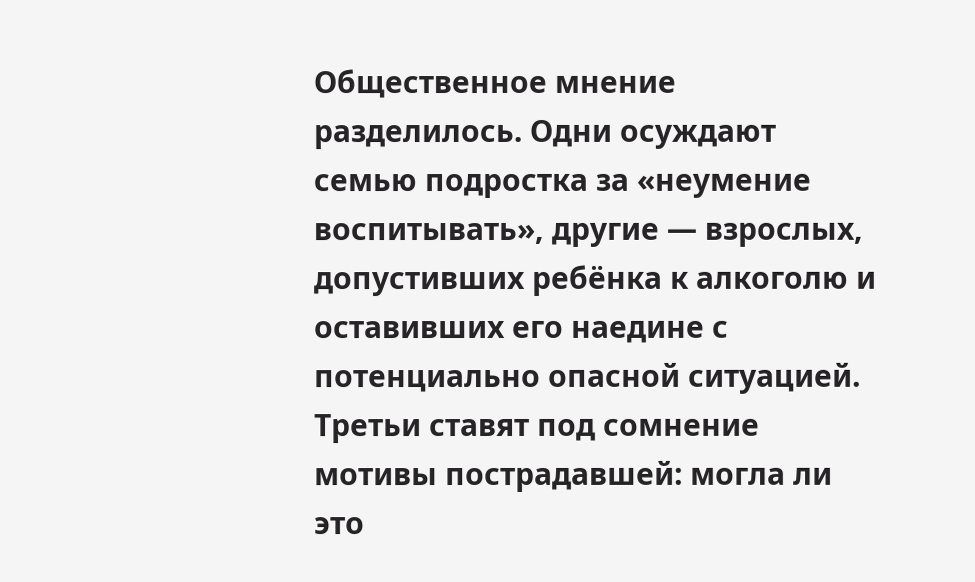Общественное мнение разделилось. Одни осуждают семью подростка за «неумение воспитывать», другие — взрослых, допустивших ребёнка к алкоголю и оставивших его наедине с потенциально опасной ситуацией. Третьи ставят под сомнение мотивы пострадавшей: могла ли это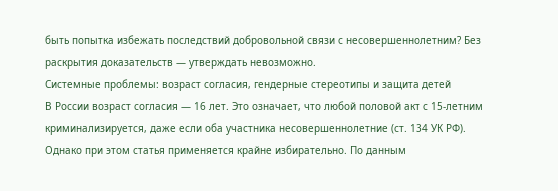быть попытка избежать последствий добровольной связи с несовершеннолетним? Без раскрытия доказательств — утверждать невозможно.
Системные проблемы: возраст согласия, гендерные стереотипы и защита детей
В России возраст согласия — 16 лет. Это означает, что любой половой акт с 15-летним криминализируется, даже если оба участника несовершеннолетние (ст. 134 УК РФ). Однако при этом статья применяется крайне избирательно. По данным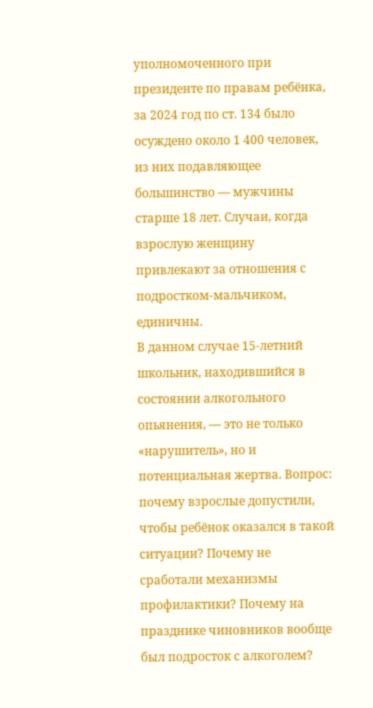уполномоченного при президенте по правам ребёнка, за 2024 год по ст. 134 было осуждено около 1 400 человек, из них подавляющее большинство — мужчины старше 18 лет. Случаи, когда взрослую женщину привлекают за отношения с подростком-мальчиком, единичны.
В данном случае 15-летний школьник, находившийся в состоянии алкогольного опьянения, — это не только «нарушитель», но и потенциальная жертва. Вопрос: почему взрослые допустили, чтобы ребёнок оказался в такой ситуации? Почему не сработали механизмы профилактики? Почему на празднике чиновников вообще был подросток с алкоголем?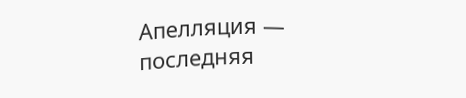Апелляция — последняя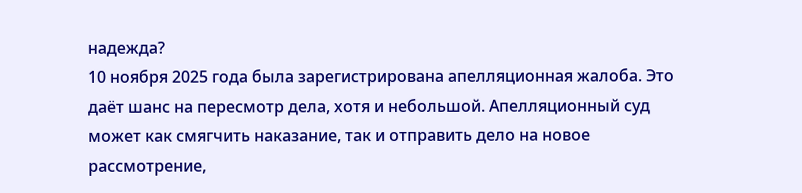надежда?
10 ноября 2025 года была зарегистрирована апелляционная жалоба. Это даёт шанс на пересмотр дела, хотя и небольшой. Апелляционный суд может как смягчить наказание, так и отправить дело на новое рассмотрение,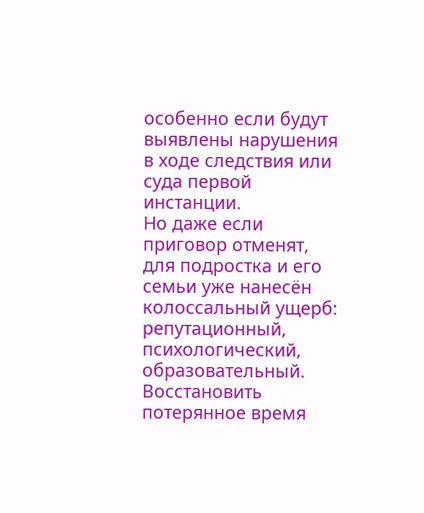особенно если будут выявлены нарушения в ходе следствия или суда первой инстанции.
Но даже если приговор отменят, для подростка и его семьи уже нанесён колоссальный ущерб: репутационный, психологический, образовательный. Восстановить потерянное время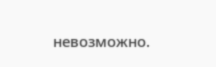невозможно.